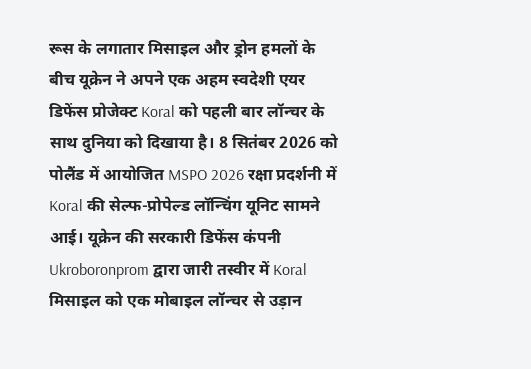रूस के लगातार मिसाइल और ड्रोन हमलों के बीच यूक्रेन ने अपने एक अहम स्वदेशी एयर डिफेंस प्रोजेक्ट Koral को पहली बार लॉन्चर के साथ दुनिया को दिखाया है। 8 सितंबर 2026 को पोलैंड में आयोजित MSPO 2026 रक्षा प्रदर्शनी में Koral की सेल्फ-प्रोपेल्ड लॉन्चिंग यूनिट सामने आई। यूक्रेन की सरकारी डिफेंस कंपनी Ukroboronprom द्वारा जारी तस्वीर में Koral मिसाइल को एक मोबाइल लॉन्चर से उड़ान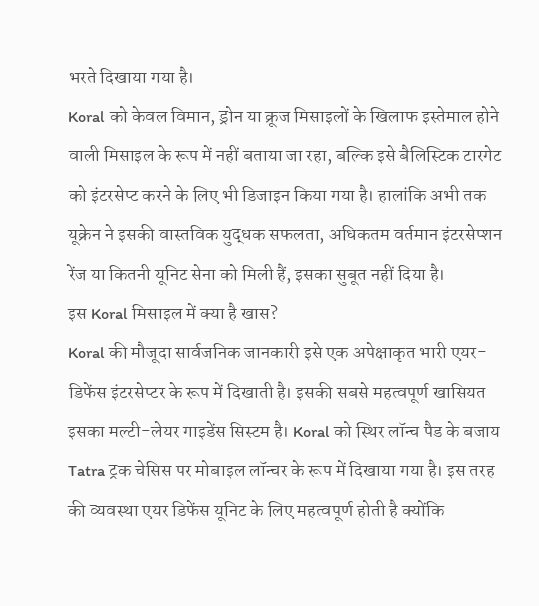भरते दिखाया गया है।
Koral को केवल विमान, ड्रोन या क्रूज मिसाइलों के खिलाफ इस्तेमाल होने वाली मिसाइल के रूप में नहीं बताया जा रहा, बल्कि इसे बैलिस्टिक टारगेट को इंटरसेप्ट करने के लिए भी डिजाइन किया गया है। हालांकि अभी तक यूक्रेन ने इसकी वास्तविक युद्धक सफलता, अधिकतम वर्तमान इंटरसेप्शन रेंज या कितनी यूनिट सेना को मिली हैं, इसका सुबूत नहीं दिया है।
इस Koral मिसाइल में क्या है खास?
Koral की मौजूदा सार्वजनिक जानकारी इसे एक अपेक्षाकृत भारी एयर-डिफेंस इंटरसेप्टर के रूप में दिखाती है। इसकी सबसे महत्वपूर्ण खासियत इसका मल्टी-लेयर गाइडेंस सिस्टम है। Koral को स्थिर लॉन्च पैड के बजाय Tatra ट्रक चेसिस पर मोबाइल लॉन्चर के रूप में दिखाया गया है। इस तरह की व्यवस्था एयर डिफेंस यूनिट के लिए महत्वपूर्ण होती है क्योंकि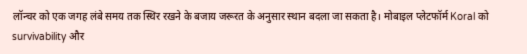लॉन्चर को एक जगह लंबे समय तक स्थिर रखने के बजाय जरूरत के अनुसार स्थान बदला जा सकता है। मोबाइल प्लेटफॉर्म Koral को survivability और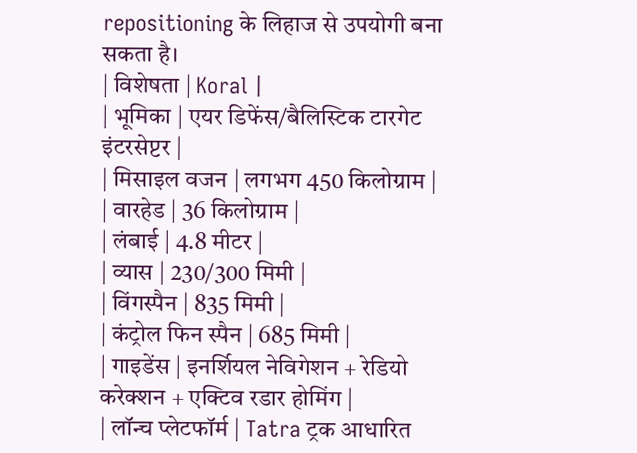repositioning के लिहाज से उपयोगी बना सकता है।
| विशेषता | Koral |
| भूमिका | एयर डिफेंस/बैलिस्टिक टारगेट इंटरसेप्टर |
| मिसाइल वजन | लगभग 450 किलोग्राम |
| वारहेड | 36 किलोग्राम |
| लंबाई | 4.8 मीटर |
| व्यास | 230/300 मिमी |
| विंगस्पैन | 835 मिमी |
| कंट्रोल फिन स्पैन | 685 मिमी |
| गाइडेंस | इनर्शियल नेविगेशन + रेडियो करेक्शन + एक्टिव रडार होमिंग |
| लॉन्च प्लेटफॉर्म | Tatra ट्रक आधारित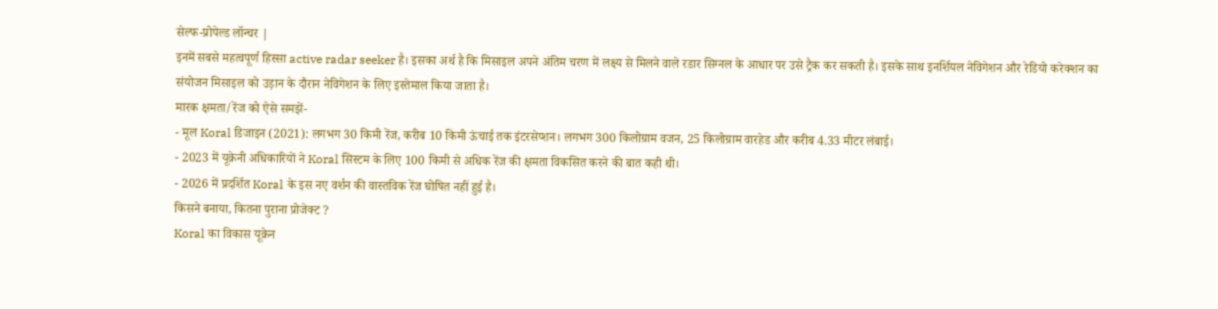सेल्फ-प्रोपेल्ड लॉन्चर |
इनमें सबसे महत्वपूर्ण हिस्सा active radar seeker है। इसका अर्थ है कि मिसाइल अपने अंतिम चरण में लक्ष्य से मिलने वाले रडार सिग्नल के आधार पर उसे ट्रैक कर सकती है। इसके साथ इनर्शियल नेविगेशन और रेडियो करेक्शन का संयोजन मिसाइल को उड़ान के दौरान नेविगेशन के लिए इस्तेमाल किया जाता है।
मारक क्षमता/रेंज को ऐसे समझें-
- मूल Koral डिजाइन (2021): लगभग 30 किमी रेंज, करीब 10 किमी ऊंचाई तक इंटरसेप्शन। लगभग 300 किलोग्राम वजन, 25 किलोग्राम वारहेड और करीब 4.33 मीटर लंबाई।
- 2023 में यूक्रेनी अधिकारियों ने Koral सिस्टम के लिए 100 किमी से अधिक रेंज की क्षमता विकसित करने की बात कही थी।
- 2026 में प्रदर्शित Koral के इस नए वर्शन की वास्तविक रेंज घोषित नहीं हुई है।
किसने बनाया, कितना पुराना प्रोजेक्ट ?
Koral का विकास यूक्रेन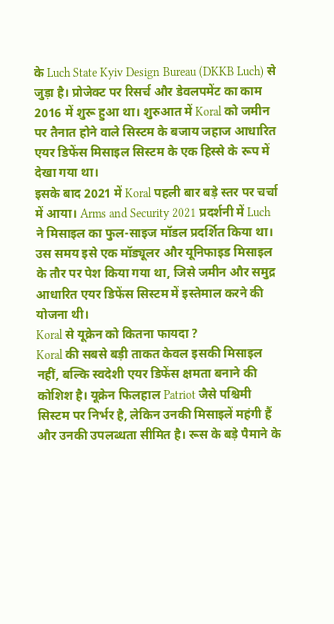के Luch State Kyiv Design Bureau (DKKB Luch) से जुड़ा है। प्रोजेक्ट पर रिसर्च और डेवलपमेंट का काम 2016 में शुरू हुआ था। शुरुआत में Koral को जमीन पर तैनात होने वाले सिस्टम के बजाय जहाज आधारित एयर डिफेंस मिसाइल सिस्टम के एक हिस्से के रूप में देखा गया था।
इसके बाद 2021 में Koral पहली बार बड़े स्तर पर चर्चा में आया। Arms and Security 2021 प्रदर्शनी में Luch ने मिसाइल का फुल-साइज मॉडल प्रदर्शित किया था। उस समय इसे एक मॉड्यूलर और यूनिफाइड मिसाइल के तौर पर पेश किया गया था, जिसे जमीन और समुद्र आधारित एयर डिफेंस सिस्टम में इस्तेमाल करने की योजना थी।
Koral से यूक्रेन को कितना फायदा ?
Koral की सबसे बड़ी ताकत केवल इसकी मिसाइल नहीं, बल्कि स्वदेशी एयर डिफेंस क्षमता बनाने की कोशिश है। यूक्रेन फिलहाल Patriot जैसे पश्चिमी सिस्टम पर निर्भर है, लेकिन उनकी मिसाइलें महंगी हैं और उनकी उपलब्धता सीमित है। रूस के बड़े पैमाने के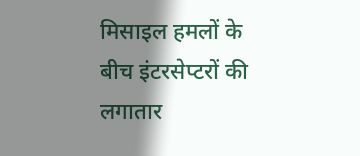मिसाइल हमलों के बीच इंटरसेप्टरों की लगातार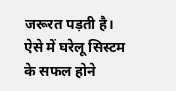जरूरत पड़ती है। ऐसे में घरेलू सिस्टम के सफल होने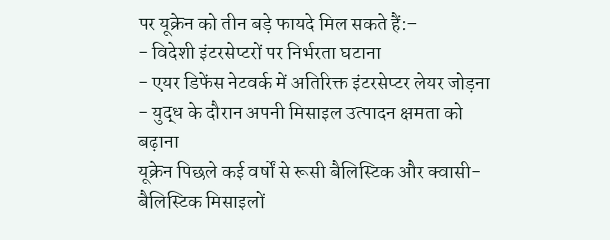पर यूक्रेन को तीन बड़े फायदे मिल सकते हैं:–
- विदेशी इंटरसेप्टरों पर निर्भरता घटाना
- एयर डिफेंस नेटवर्क में अतिरिक्त इंटरसेप्टर लेयर जोड़ना
- युद्ध के दौरान अपनी मिसाइल उत्पादन क्षमता को बढ़ाना
यूक्रेन पिछले कई वर्षों से रूसी बैलिस्टिक और क्वासी-बैलिस्टिक मिसाइलों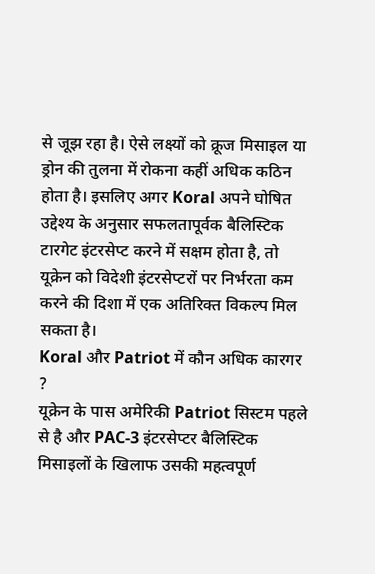से जूझ रहा है। ऐसे लक्ष्यों को क्रूज मिसाइल या ड्रोन की तुलना में रोकना कहीं अधिक कठिन होता है। इसलिए अगर Koral अपने घोषित उद्देश्य के अनुसार सफलतापूर्वक बैलिस्टिक टारगेट इंटरसेप्ट करने में सक्षम होता है, तो यूक्रेन को विदेशी इंटरसेप्टरों पर निर्भरता कम करने की दिशा में एक अतिरिक्त विकल्प मिल सकता है।
Koral और Patriot में कौन अधिक कारगर ?
यूक्रेन के पास अमेरिकी Patriot सिस्टम पहले से है और PAC-3 इंटरसेप्टर बैलिस्टिक मिसाइलों के खिलाफ उसकी महत्वपूर्ण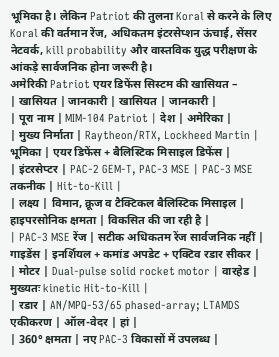भूमिका है। लेकिन Patriot की तुलना Koral से करने के लिए Koral की वर्तमान रेंज, अधिकतम इंटरसेप्शन ऊंचाई, सेंसर नेटवर्क, kill probability और वास्तविक युद्ध परीक्षण के आंकड़े सार्वजनिक होना जरूरी है।
अमेरिकी Patriot एयर डिफेंस सिस्टम की खासियत –
| खासियत | जानकारी | खासियत | जानकारी |
| पूरा नाम | MIM-104 Patriot | देश | अमेरिका |
| मुख्य निर्माता | Raytheon/RTX, Lockheed Martin | भूमिका | एयर डिफेंस + बैलिस्टिक मिसाइल डिफेंस |
| इंटरसेप्टर | PAC-2 GEM-T, PAC-3 MSE | PAC-3 MSE तकनीक | Hit-to-Kill |
| लक्ष्य | विमान, क्रूज व टैक्टिकल बैलिस्टिक मिसाइल | हाइपरसोनिक क्षमता | विकसित की जा रही है |
| PAC-3 MSE रेंज | सटीक अधिकतम रेंज सार्वजनिक नहीं | गाइडेंस | इनर्शियल + कमांड अपडेट + एक्टिव रडार सीकर |
| मोटर | Dual-pulse solid rocket motor | वारहेड | मुख्यतः kinetic Hit-to-Kill |
| रडार | AN/MPQ-53/65 phased-array; LTAMDS एकीकरण | ऑल-वेदर | हां |
| 360° क्षमता | नए PAC-3 विकासों में उपलब्ध |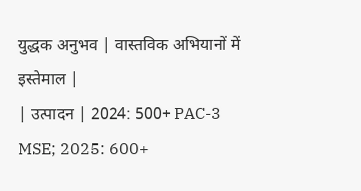युद्धक अनुभव | वास्तविक अभियानों में इस्तेमाल |
| उत्पादन | 2024: 500+ PAC-3 MSE; 2025: 600+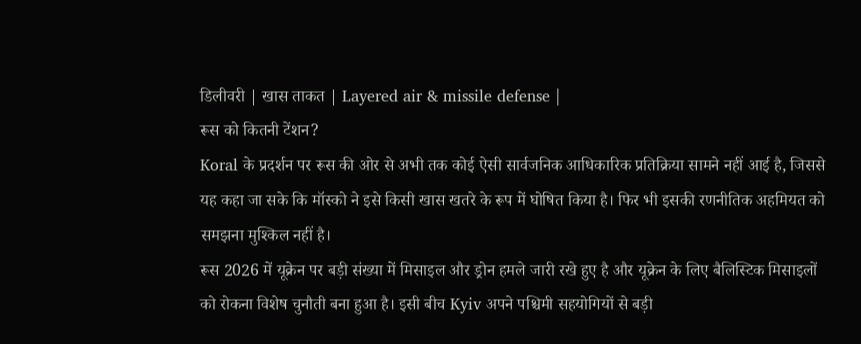डिलीवरी | खास ताकत | Layered air & missile defense |
रूस को कितनी टेंशन?
Koral के प्रदर्शन पर रूस की ओर से अभी तक कोई ऐसी सार्वजनिक आधिकारिक प्रतिक्रिया सामने नहीं आई है, जिससे यह कहा जा सके कि मॉस्को ने इसे किसी खास खतरे के रूप में घोषित किया है। फिर भी इसकी रणनीतिक अहमियत को समझना मुश्किल नहीं है।
रूस 2026 में यूक्रेन पर बड़ी संख्या में मिसाइल और ड्रोन हमले जारी रखे हुए है और यूक्रेन के लिए बैलिस्टिक मिसाइलों को रोकना विशेष चुनौती बना हुआ है। इसी बीच Kyiv अपने पश्चिमी सहयोगियों से बड़ी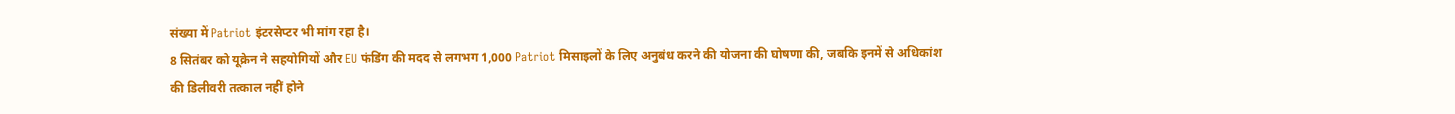संख्या में Patriot इंटरसेप्टर भी मांग रहा है।
8 सितंबर को यूक्रेन ने सहयोगियों और EU फंडिंग की मदद से लगभग 1,000 Patriot मिसाइलों के लिए अनुबंध करने की योजना की घोषणा की, जबकि इनमें से अधिकांश की डिलीवरी तत्काल नहीं होने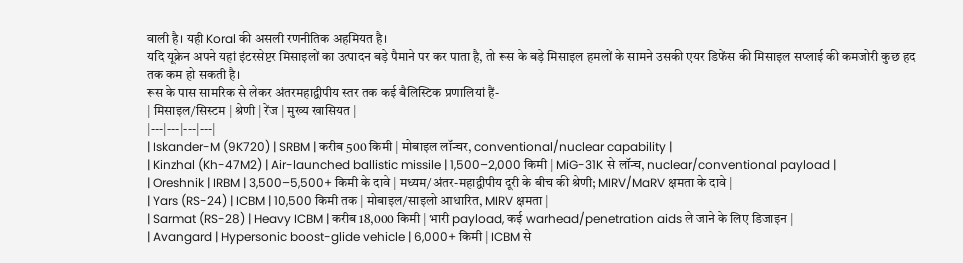वाली है। यही Koral की असली रणनीतिक अहमियत है।
यदि यूक्रेन अपने यहां इंटरसेप्टर मिसाइलों का उत्पादन बड़े पैमाने पर कर पाता है, तो रूस के बड़े मिसाइल हमलों के सामने उसकी एयर डिफेंस की मिसाइल सप्लाई की कमजोरी कुछ हद तक कम हो सकती है।
रूस के पास सामरिक से लेकर अंतरमहाद्वीपीय स्तर तक कई बैलिस्टिक प्रणालियां हैं-
| मिसाइल/सिस्टम | श्रेणी | रेंज | मुख्य खासियत |
|---|---|---|---|
| Iskander-M (9K720) | SRBM | करीब 500 किमी | मोबाइल लॉन्चर, conventional/nuclear capability |
| Kinzhal (Kh-47M2) | Air-launched ballistic missile | 1,500–2,000 किमी | MiG-31K से लॉन्च, nuclear/conventional payload |
| Oreshnik | IRBM | 3,500–5,500+ किमी के दावे | मध्यम/अंतर-महाद्वीपीय दूरी के बीच की श्रेणी; MIRV/MaRV क्षमता के दावे |
| Yars (RS-24) | ICBM | 10,500 किमी तक | मोबाइल/साइलो आधारित, MIRV क्षमता |
| Sarmat (RS-28) | Heavy ICBM | करीब 18,000 किमी | भारी payload, कई warhead/penetration aids ले जाने के लिए डिजाइन |
| Avangard | Hypersonic boost-glide vehicle | 6,000+ किमी | ICBM से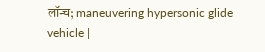लॉन्च; maneuvering hypersonic glide vehicle |